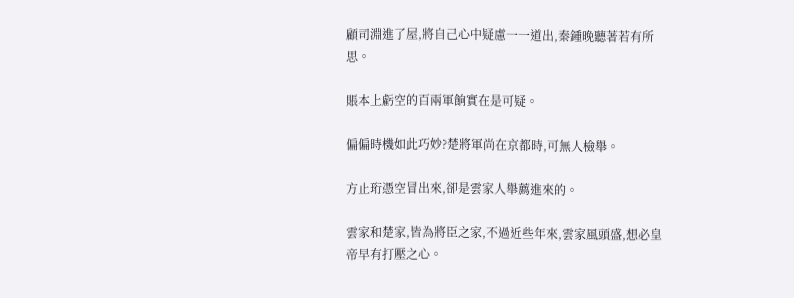顧司淵進了屋,將自己心中疑慮一一道出,秦鍾晚聽著若有所思。

賬本上虧空的百兩軍餉實在是可疑。

偏偏時機如此巧妙?楚將軍尚在京都時,可無人檢舉。

方止珩憑空冒出來,卻是雲家人舉薦進來的。

雲家和楚家,皆為將臣之家,不過近些年來,雲家風頭盛,想必皇帝早有打壓之心。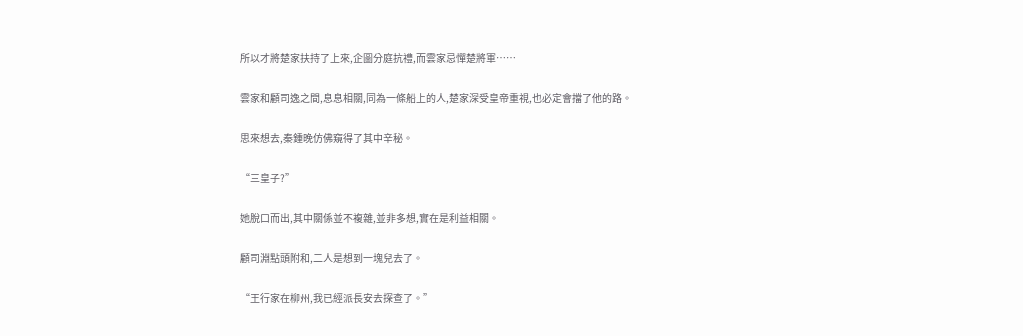所以才將楚家扶持了上來,企圖分庭抗禮,而雲家忌憚楚將軍……

雲家和顧司逸之間,息息相關,同為一條船上的人,楚家深受皇帝重視,也必定會擋了他的路。

思來想去,秦鍾晚仿佛窺得了其中辛秘。

“三皇子?”

她脫口而出,其中關係並不複雜,並非多想,實在是利益相關。

顧司淵點頭附和,二人是想到一塊兒去了。

“王行家在柳州,我已經派長安去探查了。”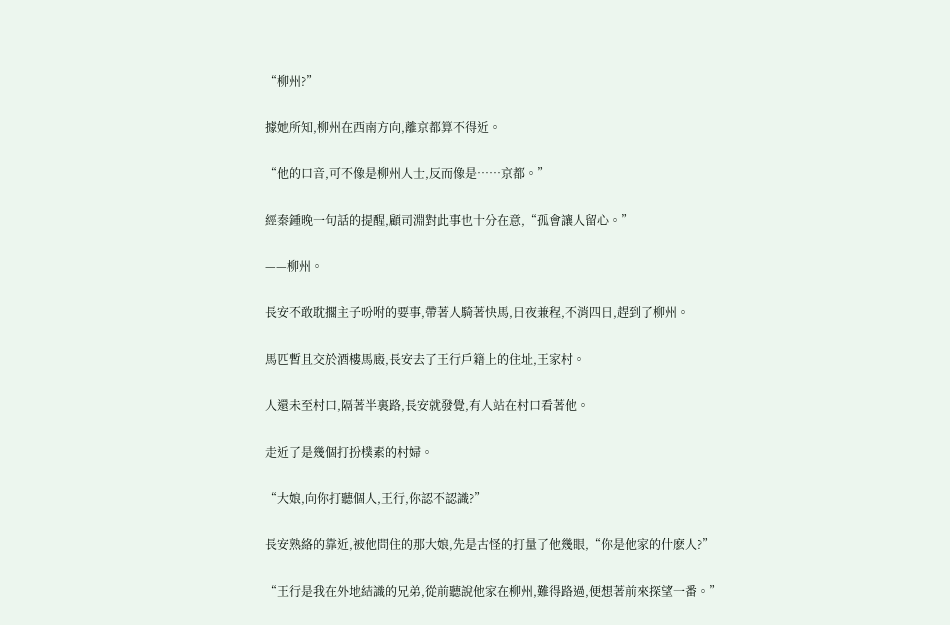“柳州?”

據她所知,柳州在西南方向,離京都算不得近。

“他的口音,可不像是柳州人士,反而像是……京都。”

經秦鍾晚一句話的提醒,顧司淵對此事也十分在意,“孤會讓人留心。”

——柳州。

長安不敢耽擱主子吩咐的要事,帶著人騎著快馬,日夜兼程,不消四日,趕到了柳州。

馬匹暫且交於酒樓馬廄,長安去了王行戶籍上的住址,王家村。

人還未至村口,隔著半裏路,長安就發覺,有人站在村口看著他。

走近了是幾個打扮樸素的村婦。

“大娘,向你打聽個人,王行,你認不認識?”

長安熟絡的靠近,被他問住的那大娘,先是古怪的打量了他幾眼,“你是他家的什麽人?”

“王行是我在外地結識的兄弟,從前聽說他家在柳州,難得路過,便想著前來探望一番。”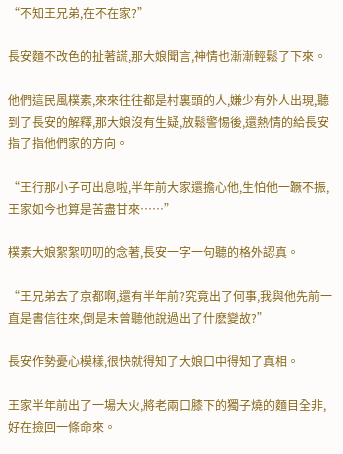“不知王兄弟,在不在家?”

長安麵不改色的扯著謊,那大娘聞言,神情也漸漸輕鬆了下來。

他們這民風樸素,來來往往都是村裏頭的人,嫌少有外人出現,聽到了長安的解釋,那大娘沒有生疑,放鬆警惕後,還熱情的給長安指了指他們家的方向。

“王行那小子可出息啦,半年前大家還擔心他,生怕他一蹶不振,王家如今也算是苦盡甘來……”

樸素大娘絮絮叨叨的念著,長安一字一句聽的格外認真。

“王兄弟去了京都啊,還有半年前?究竟出了何事,我與他先前一直是書信往來,倒是未曾聽他說過出了什麽變故?”

長安作勢憂心模樣,很快就得知了大娘口中得知了真相。

王家半年前出了一場大火,將老兩口膝下的獨子燒的麵目全非,好在撿回一條命來。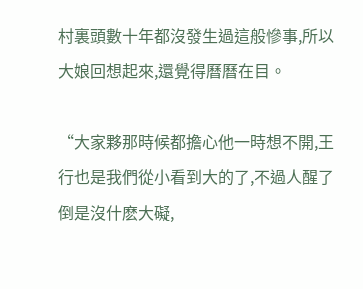村裏頭數十年都沒發生過這般慘事,所以大娘回想起來,還覺得曆曆在目。

“大家夥那時候都擔心他一時想不開,王行也是我們從小看到大的了,不過人醒了倒是沒什麽大礙,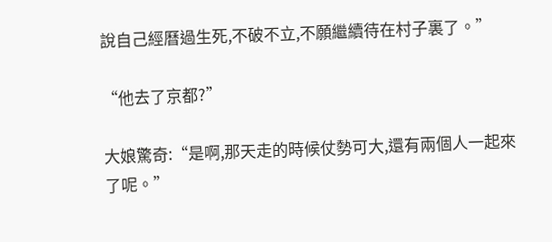說自己經曆過生死,不破不立,不願繼續待在村子裏了。”

“他去了京都?”

大娘驚奇:“是啊,那天走的時候仗勢可大,還有兩個人一起來了呢。”